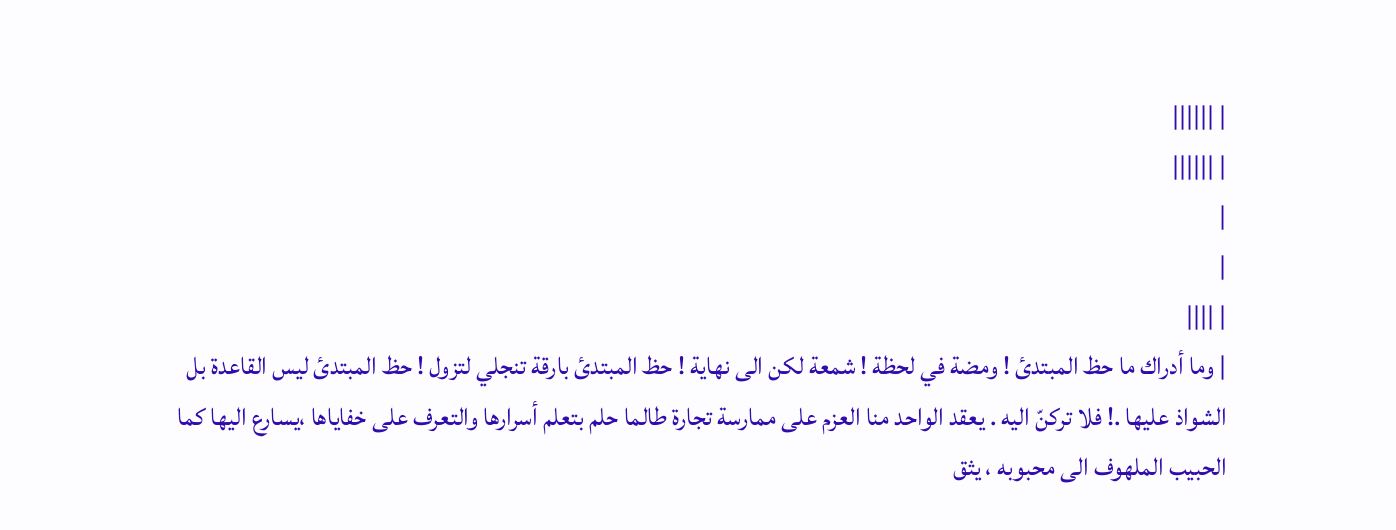| ||||||
| ||||||
|
|
| ||||
| وما أدراك ما حظ المبتدئ ! ومضة في لحظة ! شمعة لكن الى نهاية ! حظ المبتدئ بارقة تنجلي لتزول ! حظ المبتدئ ليس القاعدة بل الشواذ عليها .! فلا تركنّ اليه . يعقد الواحد منا العزم على ممارسة تجارة طالما حلم بتعلم أسرارها والتعرف على خفاياها ،يسارع اليها كما الحبيب الملهوف الى محبوبه ، يثق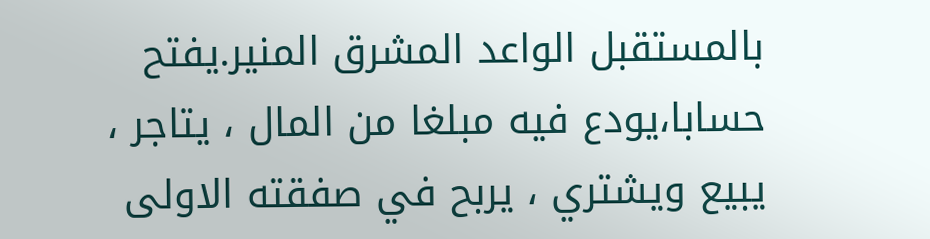بالمستقبل الواعد المشرق المنير.يفتح حسابا،يودع فيه مبلغا من المال ، يتاجر ، يبيع ويشتري ، يربح في صفقته الاولى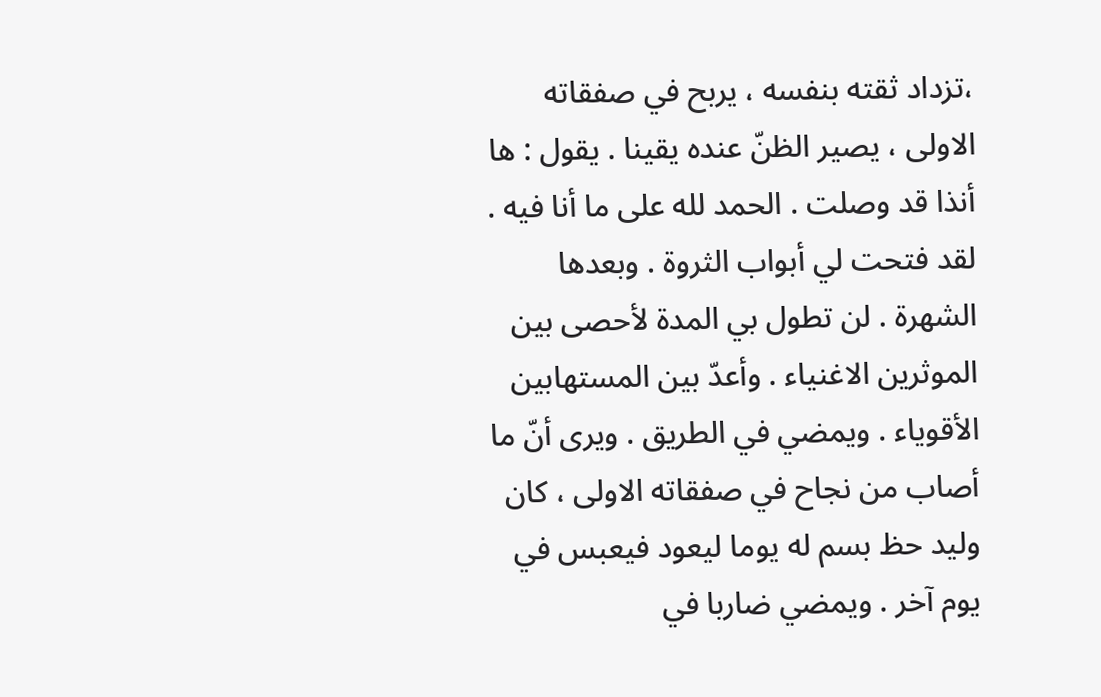،تزداد ثقته بنفسه ، يربح في صفقاته الاولى ، يصير الظنّ عنده يقينا . يقول : ها أنذا قد وصلت . الحمد لله على ما أنا فيه . لقد فتحت لي أبواب الثروة . وبعدها الشهرة . لن تطول بي المدة لأحصى بين الموثرين الاغنياء . وأعدّ بين المستهابين الأقوياء . ويمضي في الطريق . ويرى أنّ ما أصاب من نجاح في صفقاته الاولى ، كان وليد حظ بسم له يوما ليعود فيعبس في يوم آخر . ويمضي ضاربا في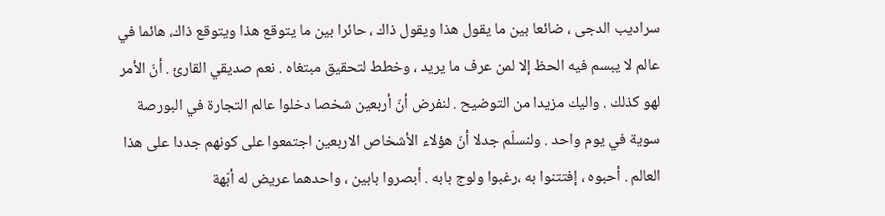سراديب الدجى ، ضائعا بين ما يقول هذا ويقول ذاك ، حائرا بين ما يتوقع هذا ويتوقع ذاك، هائما في عالم لا يبسم فيه الحظ إلا لمن عرف ما يريد ، وخطط لتحقيق مبتغاه . نعم صديقي القارئ . أنّ الأمر لهو كذلك . واليك مزيدا من التوضيح . لنفرض أنّ أربعين شخصا دخلوا عالم التجارة في البورصة سوية في يوم واحد . ولنسلّم جدلا أنّ هؤلاء الأشخاص الاربعين اجتمعوا على كونهم جددا على هذا العالم . أحبوه ، إفتتنوا به ،رغبوا ولوج بابه . أبصروا بابين ، واحدهما عريض له أبّهة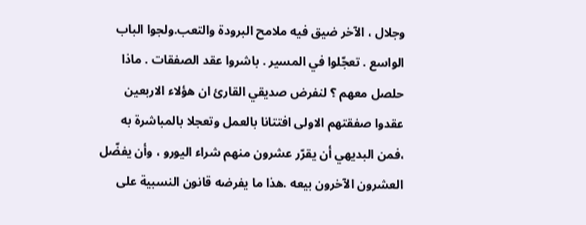وجلال ، الآخر ضيق فيه ملامح البرودة والتعب.ولجوا الباب الواسع . تعجّلوا في المسير . باشروا عقد الصفقات . ماذا حلصل معهم ؟ لنفرض صديقي القارئ ان هؤلاء الاربعين عقدوا صفقتهم الاولى افتتانا بالعمل وتعجلا بالمباشرة به ،فمن البديهي أن يقرّر عشرون منهم شراء اليورو ، وأن يفضّل العشرون الآخرون بيعه .هذا ما يفرضه قانون النسبية على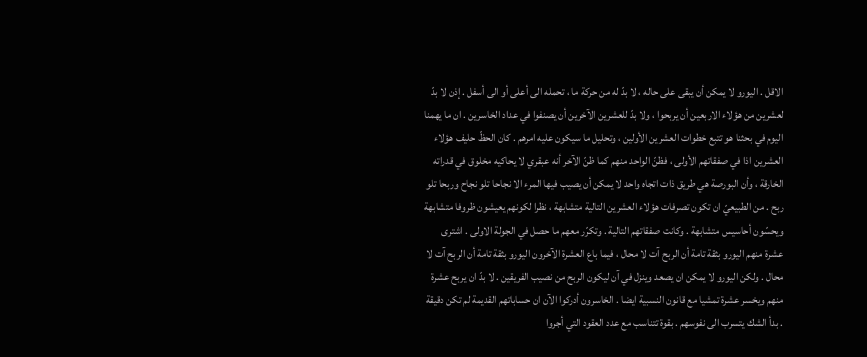الاقل . اليورو لا يمكن أن يبقى على حاله ، لا بدّ له من حركة ما ، تحمله الى أعلى أو الى أسفل . إذن لا بدّ لعشرين من هؤلاء الاربعين أن يربحوا ، ولا بدّ للعشرين الآخرين أن يصنفوا في عداد الخاسرين . ان ما يهمنا اليوم في بحثنا هو تتبع خطوات العشرين الأولين ، وتحليل ما سيكون عليه امرهم . كان الحظّ حليف هؤلاء العشرين اذا في صفقاتهم الأولى ، فظنّ الواحد منهم كما ظنّ الآخر أنه عبقري لا يحاكيه مخلوق في قدراته الخارقة ، وأن البورصة هي طريق ذات اتجاه واحد لا يمكن أن يصيب فيها المرء الا نجاحا تلو نجاح وربحا تلو ربح . من الطبيعيّ ان تكون تصرفات هؤلاء العشرين التالية متشابهة ، نظرا لكونهم يعيشون ظروفا متشابهة ويحسّون أحاسيس متشابهة . وكانت صفقاتهم التالية . وتكرّر معهم ما حصل في الجولة الاولى . اشترى عشرة منهم اليورو بثقة تامة أن الربح آت لا محال ، فيما باع العشرة الآخرون اليورو بثقة تامة أن الربح آت لا محال . ولكن اليورو لا يمكن ان يصعد وينزل في آن ليكون الربح من نصيب الفريقين . لا بدّ ان يربح عشرة منهم ويخسر عشرة تمشيا مع قانون النسبية ايضا . الخاسرون أدركوا الآن ان حساباتهم القديمة لم تكن دقيقة . بدأ الشك يتسرب الى نفوسهم . بقوة تتناسب مع عدد العقود التي أجروا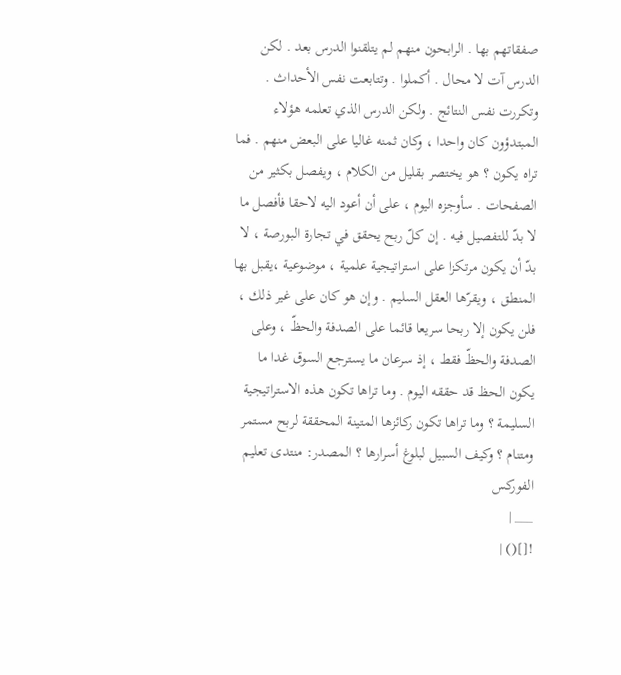صفقاتهم بها . الرابحون منهم لم يتلقنوا الدرس بعد . لكن الدرس آت لا محال . أكملوا . وتتابعت نفس الأحداث . وتكررت نفس النتائج . ولكن الدرس الذي تعلمه هؤلاء المبتدؤون كان واحدا ، وكان ثمنه غاليا على البعض منهم . فما تراه يكون ؟ هو يختصر بقليل من الكلام ، ويفصل بكثير من الصفحات . سأوجزه اليوم ، على أن أعود اليه لاحقا فأفصل ما لا بدّ للتفصيل فيه . إن كلّ ربح يحقق في تجارة البورصة ، لا بدّ أن يكون مرتكزا على استراتيجية علمية ، موضوعية ،يقبل بها المنطق ، ويقرّها العقل السليم . وإن هو كان على غير ذلك ، فلن يكون إلا ربحا سريعا قائما على الصدفة والحظّ ، وعلى الصدفة والحظّ فقط ، إذ سرعان ما يسترجع السوق غدا ما يكون الحظ قد حققه اليوم . وما تراها تكون هذه الاستراتيجية السليمة ؟ وما تراها تكون ركائزها المتينة المحققة لربح مستمر ومتنام ؟ وكيف السبيل لبلوغ أسرارها ؟ المصدر: منتدى تعليم الفوركس
___ |
![]() |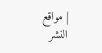| مواقع النشر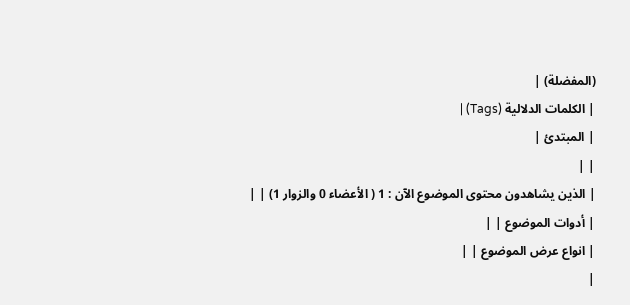(المفضلة) |
| الكلمات الدلالية (Tags) |
| المبتدئ |
| |
| الذين يشاهدون محتوى الموضوع الآن : 1 ( الأعضاء 0 والزوار 1) | |
| أدوات الموضوع | |
| انواع عرض الموضوع | |
|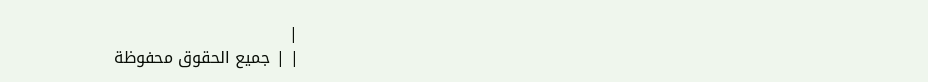|
| | جميع الحقوق محفوظة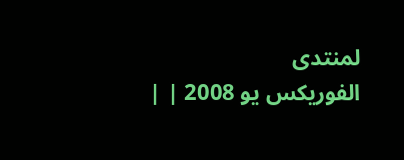لمنتدى
الفوريكس يو 2008 | |